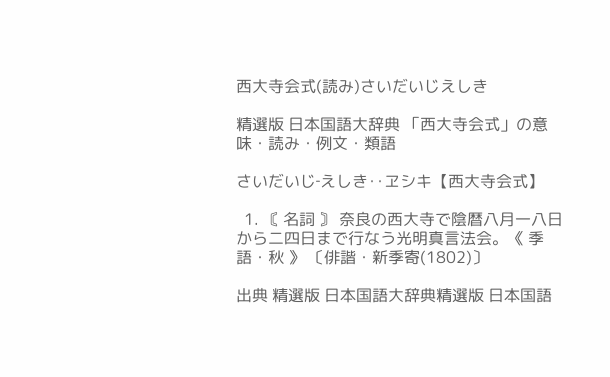西大寺会式(読み)さいだいじえしき

精選版 日本国語大辞典 「西大寺会式」の意味・読み・例文・類語

さいだいじ‐えしき‥ヱシキ【西大寺会式】

  1. 〘 名詞 〙 奈良の西大寺で陰暦八月一八日から二四日まで行なう光明真言法会。《 季語・秋 》 〔俳諧・新季寄(1802)〕

出典 精選版 日本国語大辞典精選版 日本国語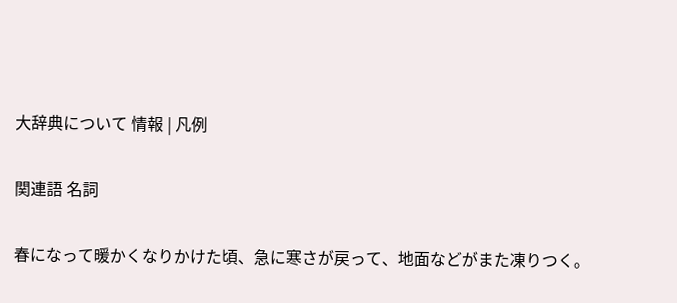大辞典について 情報 | 凡例

関連語 名詞

春になって暖かくなりかけた頃、急に寒さが戻って、地面などがまた凍りつく。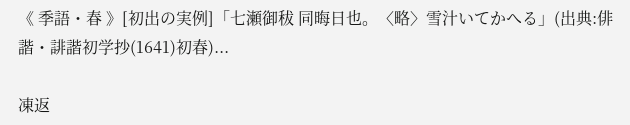《 季語・春 》[初出の実例]「七瀬御秡 同晦日也。〈略〉雪汁いてかへる」(出典:俳諧・誹諧初学抄(1641)初春)...

凍返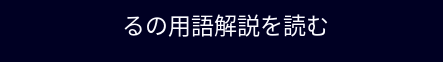るの用語解説を読む